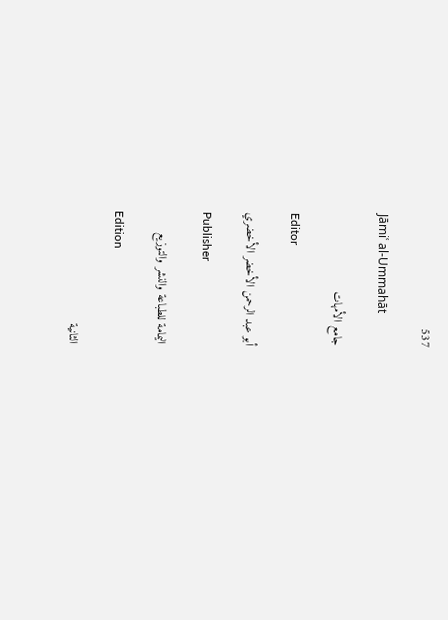537

Jāmiʿ al-Ummahāt

جامع الأمهات

Editor

أبو عبد الرحمن الأخضر الأخضري

Publisher

اليمامة للطباعة والنشر والتوزيع

Edition

الثانية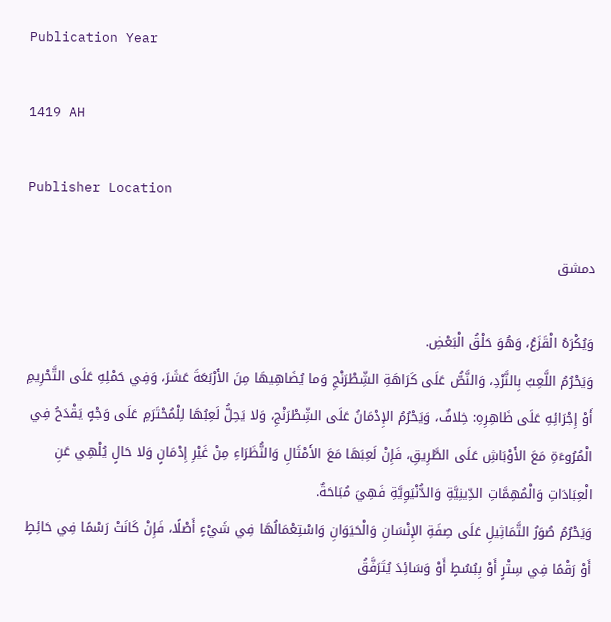Publication Year

1419 AH

Publisher Location

دمشق

وَيُكْرَهُ الْقَزَعُ، وَهُوَ حَلْقُ الْبَعْضِ.
وَيَحْرُمُ اللَّعِبُ بِالنَّرْدِ، وَالنَّصُّ عَلَى كَرَاهَةِ الشِّطْرَنْجِ وَما يُضَاهِيهَا مِنَ الأَرْبَعَةَ عَشَرَ، وَفِي حَمْلِهِ عَلَى التَّحْرِيمِ أَوْ إِجْرَائِهِ عَلَى ظَاهِرِهِ: خِلافٌ، وَيَحْرُمُ الإِدْمَانُ عَلَى الشِّطْرَنْجِ، وَلا يَحِلُّ لَعِبُهَا لِلْمُحْتَرَمِ عَلَى وَجْهٍ يَقْدَحُ فِي الْمُرُوءَةِ مَعَ الأَوْبَاشِ عَلَى الطَّرِيقِ، فَإِنْ لَعِبَهَا مَعَ الأَمْثَالِ وَالنُّظَرَاءِ مِنْ غَيْرِ إِدْمَانٍ وَلا حَالٍ يُلْهِي عَنِ الْعِبَادَاتِ وَالْمُهِمَّاتِ الدِّينِيَّةِ وَالدُّنْيَوِيَّةِ فَهِيَ مُبَاحَةٌ.
وَيَحْرُمُ صُوَرُ التَّمَاثِيلِ عَلَى صِفَةِ الإِنْسَانِ وَالْحَيَوَانِ وَاسْتِعْمَالُهَا فِي شَيْءٍ أَصْلًا، فَإِنْ كَانَتْ رَسْمًا فِي حَائِطٍ أَوْ رَقْمًا فِي سِتْرٍ أَوْ بِبُسُطٍ أَوْ وَسَائِدَ يُتَرَفَّقُ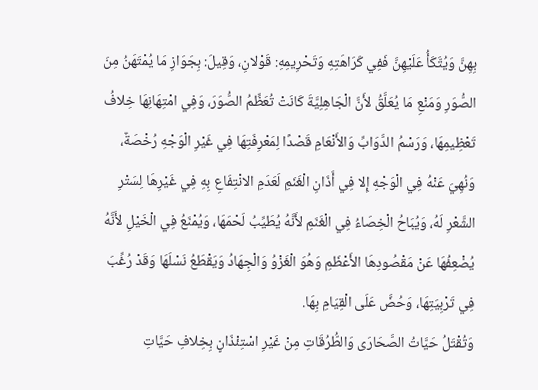بِهِنَّ وَيُتَّكَأُ عَلَيْهِنَّ فَفِي كَرَاهَتِهِ وَتَحْرِيمِهِ: قَوْلانِ، وَقِيلَ: بِجَوَازِ مَا يُمْتَهَنُ مِنَ الصُّوَرِ وَمَنْعِ مَا يُعَلَّقُ لأَنَّ الْجَاهِلِيَّةَ كَانَتْ تُعَظِّمُ الصُّوَرَ، وَفِي امْتِهَانِهَا خِلافُ تَعْظِيمِهَا، وَرَسْمُ الدَّوَابِّ وَالأَنْعَامِ قَصْدًا لِمَعْرِفَتِهَا فِي غَيْرِ الْوَجْهِ رُخْصَةٌ، وَنُهِيَ عَنْهُ فِي الْوَجْهِ إِلا فِي أَذَانِ الْغَنَمِ لَعَدَمِ الانْتِفَاعِ بِهِ فِي غَيْرِهَا لِسَتْرِ الشَّعْرِ لَهُ، وَيُبَاحُ الْخِصَاءُ فِي الْغَنَمِ لأَنَّهُ يُطَيِّبُ لَحْمَهَا، وَيُمْنَعُ فِي الْخَيْلِ لأَنَّهُ يُضْعِفُهَا عَنْ مَقْصُودِهَا الأَعْظَمِ وَهُوَ الْغَزْوُ وَالْجِهَادُ وَيَقْطَعُ نَسْلَهَا وَقَدْ رُغِّبَ فِي تَرْبِيَتِهَا، وَحُضَّ عَلَى الْقِيَامِ بِهَا.
وَتُقْتَلُ حَيَّاتُ الصَّحَارَى وَالطُّرُقَاتِ مِنْ غَيْرِ اسْتِئْذَانٍ بِخِلافِ حَيَّاتِ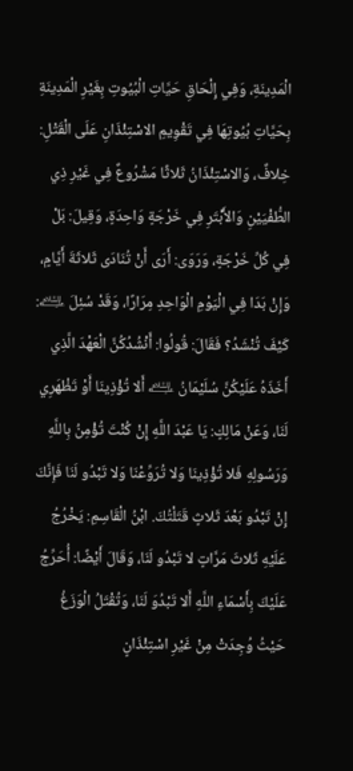الْمَدِينَةِ، وَفِي إِلْحَاقِ حَيَّاتِ الْبُيُوتِ بِغَيْرِ الْمَدِينَةِ بِحَيَّاتِ بُيُوتِهَا فِي تَقْوِيمِ الاسْتِئْذَانِ عَلَى الْقَتْلِ: خِلافٌ، وَالاسْتِئْذَانُ ثَلاثًا مَشْرُوعٌ فِي غَيْرِ ذِي الطُّفْيَيْنِ وَالأَبْتَرِ فِي خَرْجَةٍ وَاحِدَةٍ، وَقِيلَ: بَلْ فِي كُلِّ خَرْجَةٍ، وَرَوَى: أَرَى أَنْ تُنَادَى ثَلاثَةَ أَيَّامٍ، وَإِنْ بَدَا فِي الْيَوْمِ الْوَاحِدِ مِرَارًا، وَقَدْ سُئِلَ ﵇: كَيْفَ تُنْشَدُ؟ فَقَالَ: قُولُوا: أَنْشُدُكُنَّ الْعَهْدَ الَّذِي أَخَذَهُ عَلَيْكُنَّ سُلَيْمَانُ ﵇ أَلا تُؤْذِينَا أَوْ تَظْهَرِي لَنَا، وَعَنْ مَالِكٍ: يَا عَبْدَ اللَّهِ إِنْ كُنْتَ تُؤْمِنُ بِاللَّهِ وَرَسُولِهِ فَلا تُؤْذِينَا وَلا تُرَوِّعْنَا وَلا تَبْدُو لَنَا فَإِنَّكَ إِنْ تَبْدُو بَعْدَ ثَلاثٍ قَتَلْتُكَ. ابْنُ الْقَاسِمِ: يَخْرُجُ عَلَيْهِ ثَلاثَ مَرَّاتٍ لا تَبْدُو لَنَا، وَقَالَ أَيْضًا: أُحَرِّجُ عَلَيْكَ بِأَسْمَاءِ اللَّهِ أَلا تَبْدُوَ لَنَا، وَتُقْتَلُ الْوَزَغُ حَيْثُ وُجِدَتْ مِنْ غَيْرِ اسْتِئْذَانٍ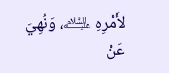لأَمْرِهِ ﵇، وَنُهِيَ عَنْ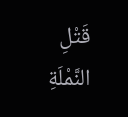قَتْلِ النَّمْلَةِ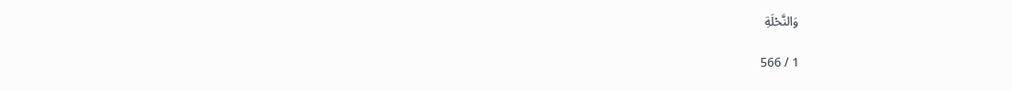وَالنَّحْلَةِ

1 / 566